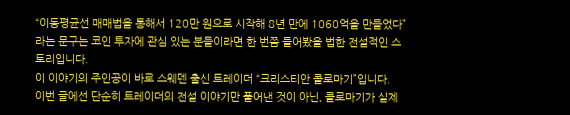“이동평균선 매매법을 통해서 120만 원으로 시작해 8년 만에 1060억을 만들었다”라는 문구는 코인 투자에 관심 있는 분들이라면 한 번쯤 들어봤을 법한 전설적인 스토리입니다.
이 이야기의 주인공이 바로 스웨덴 출신 트레이더 “크리스티안 콜로마기”입니다.
이번 글에선 단순히 트레이더의 전설 이야기만 풀어낸 것이 아닌, 콜로마기가 실제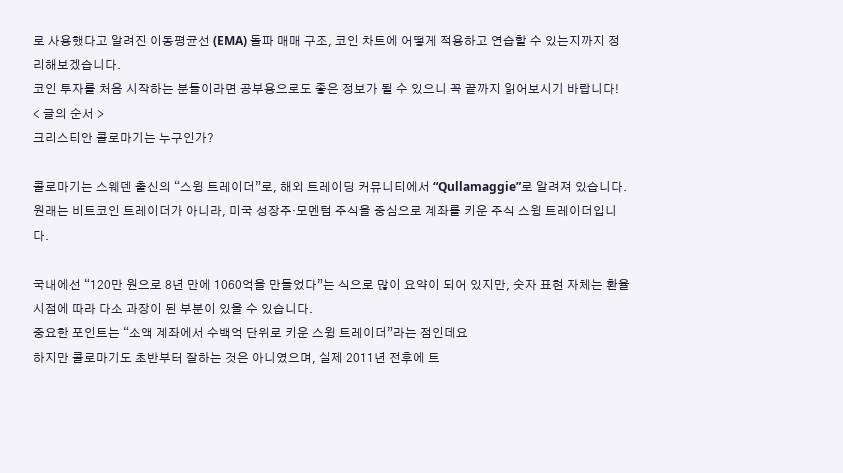로 사용했다고 알려진 이동평균선 (EMA) 돌파 매매 구조, 코인 차트에 어떻게 적용하고 연습할 수 있는지까지 정리해보겠습니다.
코인 투자를 처음 시작하는 분들이라면 공부용으로도 좋은 정보가 될 수 있으니 꼭 끝까지 읽어보시기 바랍니다!
< 글의 순서 >
크리스티안 콜로마기는 누구인가?

콜로마기는 스웨덴 출신의 “스윙 트레이더”로, 해외 트레이딩 커뮤니티에서 “Qullamaggie”로 알려져 있습니다.
원래는 비트코인 트레이더가 아니라, 미국 성장주·모멘텀 주식을 중심으로 계좌를 키운 주식 스윙 트레이더입니다.

국내에선 “120만 원으로 8년 만에 1060억을 만들었다”는 식으로 많이 요약이 되어 있지만, 숫자 표현 자체는 환율시점에 따라 다소 과장이 된 부분이 있을 수 있습니다.
중요한 포인트는 “소액 계좌에서 수백억 단위로 키운 스윙 트레이더”라는 점인데요
하지만 콜로마기도 초반부터 잘하는 것은 아니였으며, 실제 2011년 전후에 트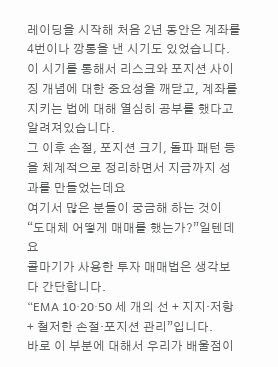레이딩을 시작해 처음 2년 동안은 계좌를 4번이나 깡통을 낸 시기도 있었습니다.
이 시기를 통해서 리스크와 포지션 사이징 개념에 대한 중요성을 깨닫고, 계좌를 지키는 법에 대해 열심히 공부를 했다고 알려져있습니다.
그 이후 손절, 포지션 크기, 돌파 패턴 등을 체계적으로 정리하면서 지금까지 성과를 만들었는데요
여기서 많은 분들이 궁금해 하는 것이 “도대체 어떻게 매매를 했는가?”일텐데요
콜마기가 사용한 투자 매매법은 생각보다 간단합니다.
“EMA 10·20·50 세 개의 선 + 지지·저항 + 철저한 손절·포지션 관리”입니다.
바로 이 부분에 대해서 우리가 배울점이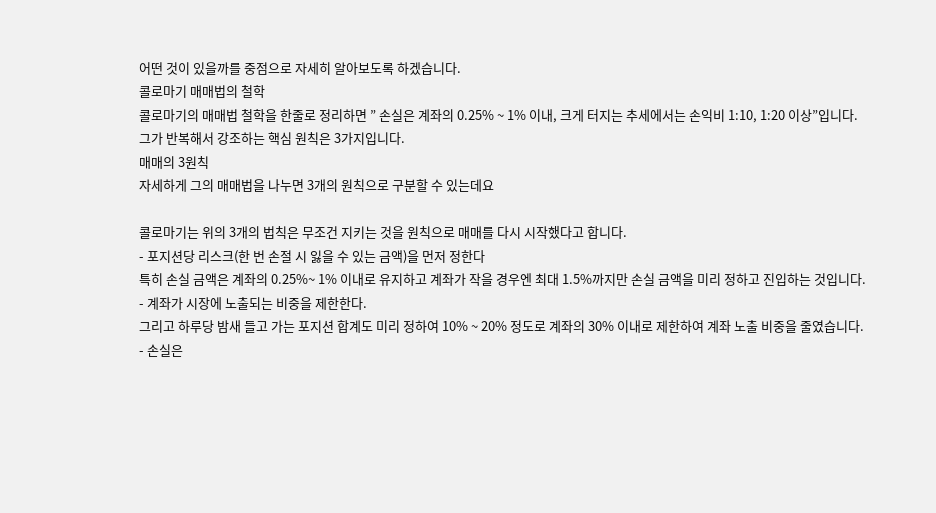어떤 것이 있을까를 중점으로 자세히 알아보도록 하겠습니다.
콜로마기 매매법의 철학
콜로마기의 매매법 철학을 한줄로 정리하면 ” 손실은 계좌의 0.25% ~ 1% 이내, 크게 터지는 추세에서는 손익비 1:10, 1:20 이상”입니다.
그가 반복해서 강조하는 핵심 원칙은 3가지입니다.
매매의 3원칙
자세하게 그의 매매법을 나누면 3개의 원칙으로 구분할 수 있는데요

콜로마기는 위의 3개의 법칙은 무조건 지키는 것을 원칙으로 매매를 다시 시작했다고 합니다.
- 포지션당 리스크(한 번 손절 시 잃을 수 있는 금액)을 먼저 정한다
특히 손실 금액은 계좌의 0.25%~ 1% 이내로 유지하고 계좌가 작을 경우엔 최대 1.5%까지만 손실 금액을 미리 정하고 진입하는 것입니다.
- 계좌가 시장에 노출되는 비중을 제한한다.
그리고 하루당 밤새 들고 가는 포지션 합계도 미리 정하여 10% ~ 20% 정도로 계좌의 30% 이내로 제한하여 계좌 노출 비중을 줄였습니다.
- 손실은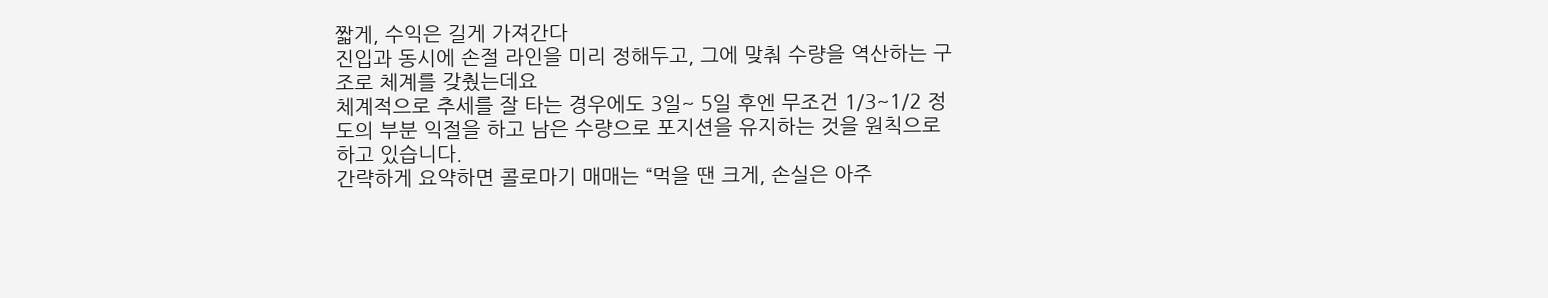짧게, 수익은 길게 가져간다
진입과 동시에 손절 라인을 미리 정해두고, 그에 맞춰 수량을 역산하는 구조로 체계를 갖췄는데요
체계적으로 추세를 잘 타는 경우에도 3일~ 5일 후엔 무조건 1/3~1/2 정도의 부분 익절을 하고 남은 수량으로 포지션을 유지하는 것을 원칙으로 하고 있습니다.
간략하게 요약하면 콜로마기 매매는 “먹을 땐 크게, 손실은 아주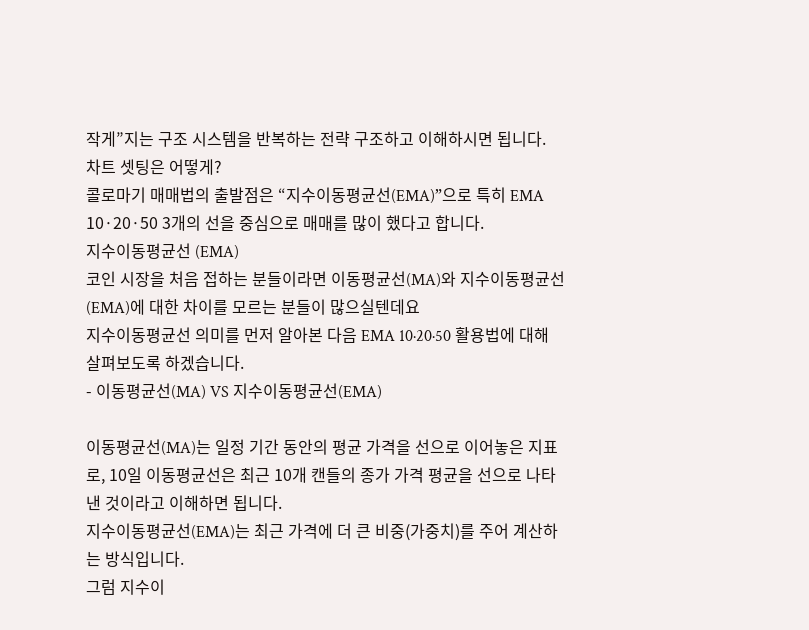작게”지는 구조 시스템을 반복하는 전략 구조하고 이해하시면 됩니다.
차트 셋팅은 어떻게?
콜로마기 매매법의 출발점은 “지수이동평균선(EMA)”으로 특히 EMA 10·20·50 3개의 선을 중심으로 매매를 많이 했다고 합니다.
지수이동평균선 (EMA)
코인 시장을 처음 접하는 분들이라면 이동평균선(MA)와 지수이동평균선(EMA)에 대한 차이를 모르는 분들이 많으실텐데요
지수이동평균선 의미를 먼저 알아본 다음 EMA 10·20·50 활용법에 대해 살펴보도록 하겠습니다.
- 이동평균선(MA) VS 지수이동평균선(EMA)

이동평균선(MA)는 일정 기간 동안의 평균 가격을 선으로 이어놓은 지표로, 10일 이동평균선은 최근 10개 캔들의 종가 가격 평균을 선으로 나타낸 것이라고 이해하면 됩니다.
지수이동평균선(EMA)는 최근 가격에 더 큰 비중(가중치)를 주어 계산하는 방식입니다.
그럼 지수이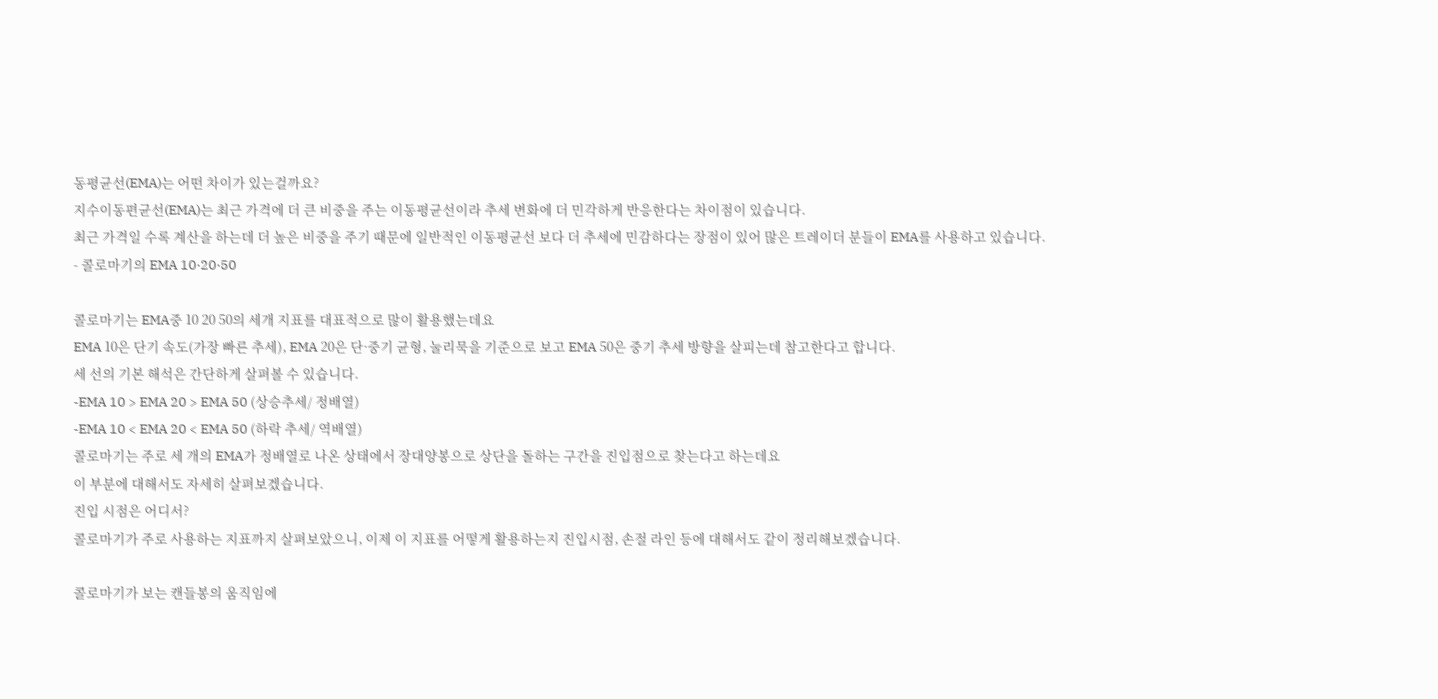동평균선(EMA)는 어떤 차이가 있는걸까요?
지수이동편균선(EMA)는 최근 가격에 더 큰 비중을 주는 이동평균선이라 추세 변화에 더 민각하게 반응한다는 차이점이 있습니다.
최근 가격일 수록 계산을 하는데 더 높은 비중을 주기 때문에 일반적인 이동평균선 보다 더 추세에 민감하다는 장점이 있어 많은 트레이더 분들이 EMA를 사용하고 있습니다.
- 콜로마기의 EMA 10·20·50

콜로마기는 EMA중 10 20 50의 세개 지표를 대표적으로 많이 활용했는데요
EMA 10은 단기 속도(가장 빠른 추세), EMA 20은 단·중기 균형, 눌리묵을 기준으로 보고 EMA 50은 중기 추세 방향을 살피는데 참고한다고 합니다.
세 선의 기본 해석은 간단하게 살펴볼 수 있습니다.
-EMA 10 > EMA 20 > EMA 50 (상승추세/ 정배열)
-EMA 10 < EMA 20 < EMA 50 (하락 추세/ 역배열)
콜로마기는 주로 세 개의 EMA가 정배열로 나온 상태에서 장대양봉으로 상단을 돌하는 구간을 진입점으로 찾는다고 하는데요
이 부분에 대해서도 자세히 살펴보겠습니다.
진입 시점은 어디서?
콜로마기가 주로 사용하는 지표까지 살펴보았으니, 이제 이 지표를 어떻게 활용하는지 진입시점, 손절 라인 등에 대해서도 같이 정리해보겠습니다.

콜로마기가 보는 캔들봉의 움직임에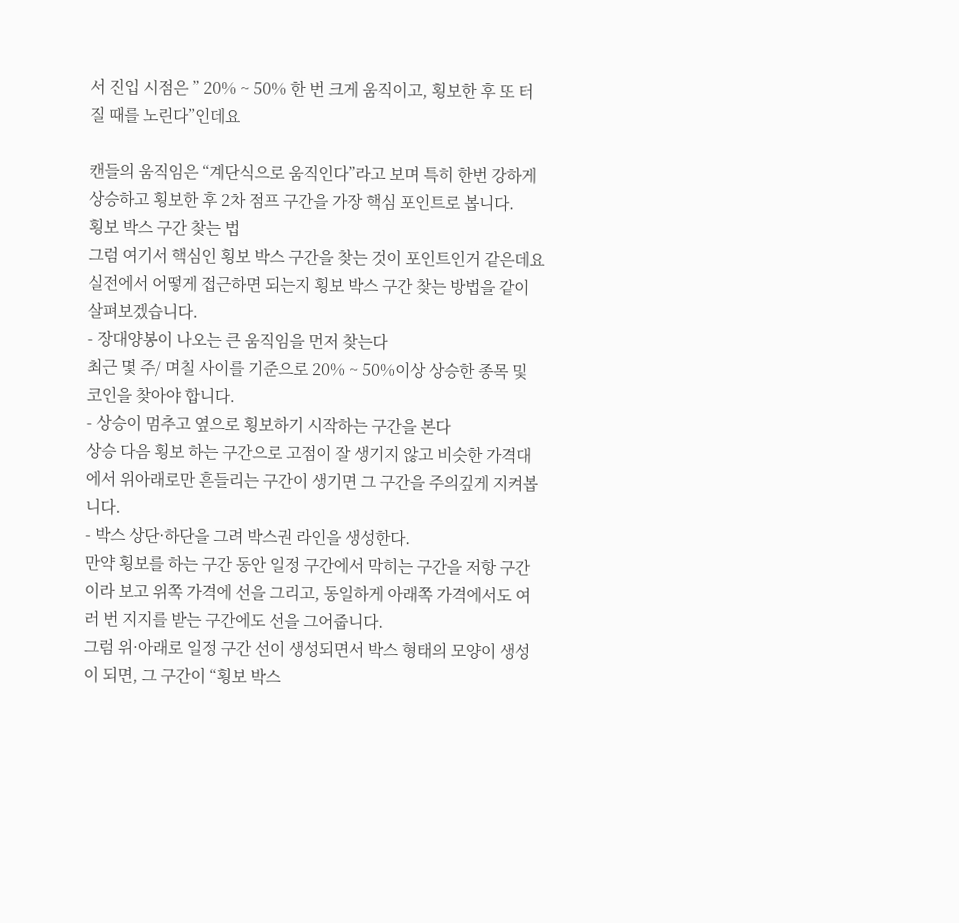서 진입 시점은 ” 20% ~ 50% 한 번 크게 움직이고, 횡보한 후 또 터질 때를 노린다”인데요

캔들의 움직임은 “계단식으로 움직인다”라고 보며 특히 한번 강하게 상승하고 횡보한 후 2차 점프 구간을 가장 핵심 포인트로 봅니다.
횡보 박스 구간 찾는 법
그럼 여기서 핵심인 횡보 박스 구간을 찾는 것이 포인트인거 같은데요
실전에서 어떻게 접근하면 되는지 횡보 박스 구간 찾는 방법을 같이 살펴보겠습니다.
- 장대양봉이 나오는 큰 움직임을 먼저 찾는다
최근 몇 주/ 며칠 사이를 기준으로 20% ~ 50%이상 상승한 종목 및 코인을 찾아야 합니다.
- 상승이 멈추고 옆으로 횡보하기 시작하는 구간을 본다
상승 다음 횡보 하는 구간으로 고점이 잘 생기지 않고 비슷한 가격대에서 위아래로만 흔들리는 구간이 생기면 그 구간을 주의깊게 지켜봅니다.
- 박스 상단·하단을 그려 박스권 라인을 생성한다.
만약 횡보를 하는 구간 동안 일정 구간에서 막히는 구간을 저항 구간이라 보고 위쪽 가격에 선을 그리고, 동일하게 아래쪽 가격에서도 여러 번 지지를 받는 구간에도 선을 그어줍니다.
그럼 위·아래로 일정 구간 선이 생성되면서 박스 형태의 모양이 생성이 되면, 그 구간이 “횡보 박스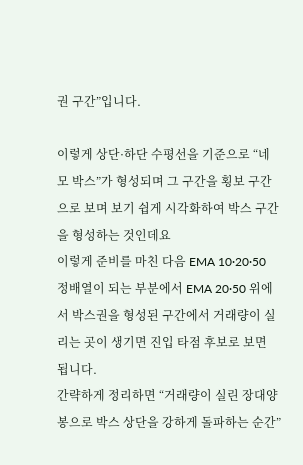권 구간”입니다.

이렇게 상단·하단 수평선을 기준으로 “네모 박스”가 형성되며 그 구간을 횡보 구간으로 보며 보기 쉽게 시각화하여 박스 구간을 형성하는 것인데요
이렇게 준비를 마친 다음 EMA 10·20·50 정배열이 되는 부분에서 EMA 20·50 위에서 박스권을 형성된 구간에서 거래량이 실리는 곳이 생기면 진입 타점 후보로 보면 됩니다.
간략하게 정리하면 “거래량이 실린 장대양봉으로 박스 상단을 강하게 돌파하는 순간”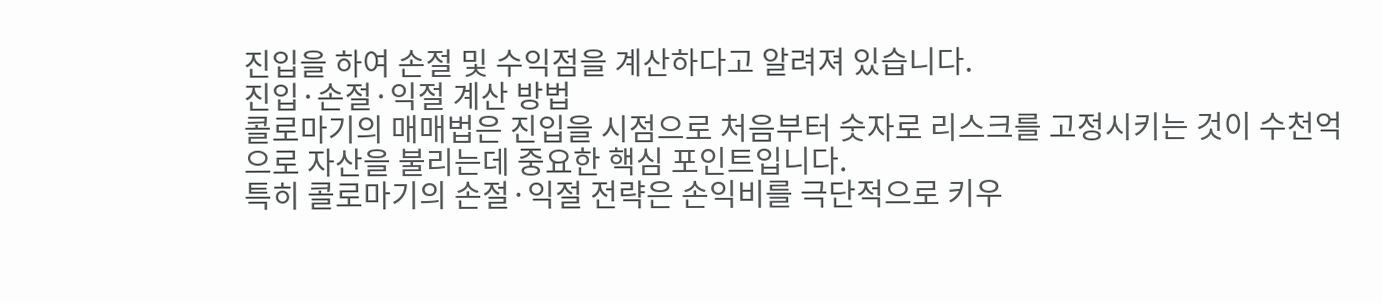진입을 하여 손절 및 수익점을 계산하다고 알려져 있습니다.
진입·손절·익절 계산 방법
콜로마기의 매매법은 진입을 시점으로 처음부터 숫자로 리스크를 고정시키는 것이 수천억으로 자산을 불리는데 중요한 핵심 포인트입니다.
특히 콜로마기의 손절·익절 전략은 손익비를 극단적으로 키우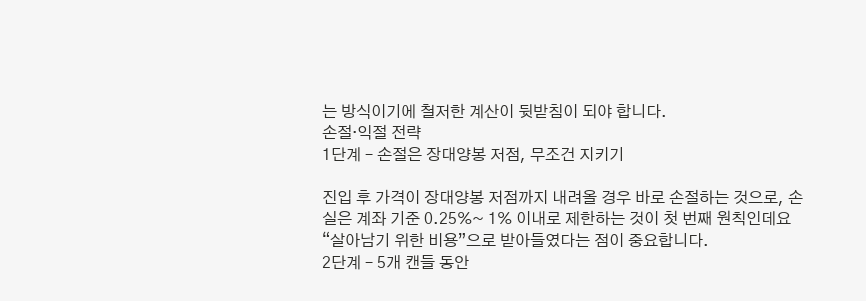는 방식이기에 철저한 계산이 뒷받침이 되야 합니다.
손절·익절 전략
1단계 – 손절은 장대양봉 저점, 무조건 지키기

진입 후 가격이 장대양봉 저점까지 내려올 경우 바로 손절하는 것으로, 손실은 계좌 기준 0.25%~ 1% 이내로 제한하는 것이 첫 번째 원칙인데요
“살아남기 위한 비용”으로 받아들였다는 점이 중요합니다.
2단계 – 5개 캔들 동안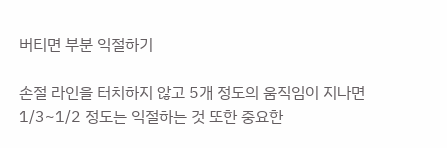버티면 부분 익절하기

손절 라인을 터치하지 않고 5개 정도의 움직임이 지나면 1/3~1/2 정도는 익절하는 것 또한 중요한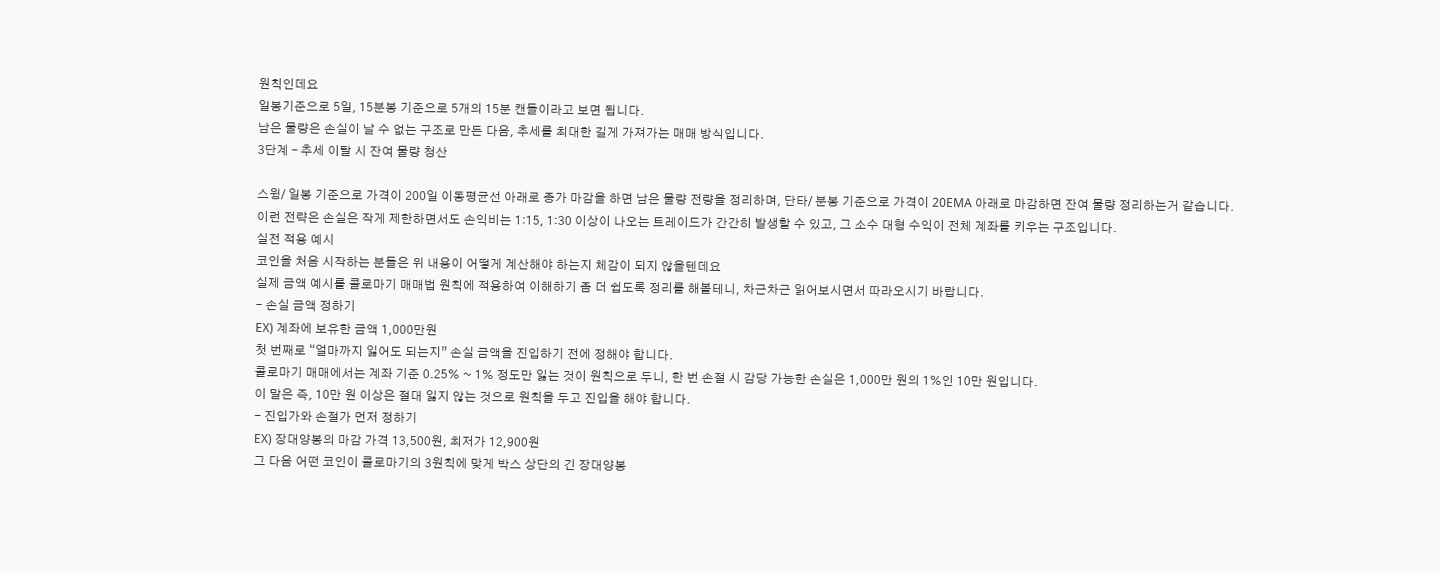원칙인데요
일봉기준으로 5일, 15분봉 기준으로 5개의 15분 캔들이라고 보면 됩니다.
남은 물량은 손실이 날 수 없는 구조로 만든 다음, 추세를 최대한 길게 가져가는 매매 방식입니다.
3단계 – 추세 이탈 시 잔여 물량 청산

스윙/ 일봉 기준으로 가격이 200일 이동평균선 아래로 종가 마감을 하면 남은 물량 전량을 정리하며, 단타/ 분봉 기준으로 가격이 20EMA 아래로 마감하면 잔여 물량 정리하는거 같습니다.
이런 전략은 손실은 작게 제한하면서도 손익비는 1:15, 1:30 이상이 나오는 트레이드가 간간히 발생할 수 있고, 그 소수 대형 수익이 전체 계좌를 키우는 구조입니다.
실전 적용 예시
코인을 처음 시작하는 분들은 위 내용이 어떻게 계산해야 하는지 체감이 되지 않을텐데요
실제 금액 예시를 콜로마기 매매법 원칙에 적용하여 이해하기 좀 더 쉽도록 정리를 해볼테니, 차근차근 읽어보시면서 따라오시기 바랍니다.
- 손실 금액 정하기
EX) 계좌에 보유한 금액 1,000만원
첫 번째로 “얼마까지 잃어도 되는지” 손실 금액을 진입하기 전에 정해야 합니다.
콜로마기 매매에서는 계좌 기준 0.25% ~ 1% 정도만 잃는 것이 원칙으로 두니, 한 번 손절 시 감당 가능한 손실은 1,000만 원의 1%인 10만 원입니다.
이 말은 즉, 10만 원 이상은 절대 잃지 않는 것으로 원칙을 두고 진입을 해야 합니다.
- 진입가와 손절가 먼저 정하기
EX) 장대양봉의 마감 가격 13,500원, 최저가 12,900원
그 다음 어떤 코인이 콜로마기의 3원칙에 맞게 박스 상단의 긴 장대양봉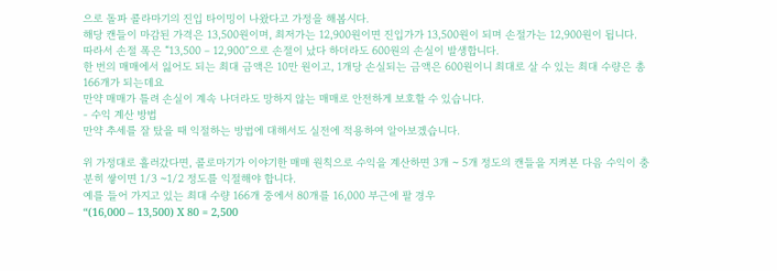으로 돌파 콜라마기의 진입 타이밍이 나왔다고 가정을 해봅시다.
해당 캔들이 마감된 가격은 13,500원이며, 최저가는 12,900원이면 진입가가 13,500원이 되며 손절가는 12,900원이 됩니다.
따라서 손절 폭은 “13,500 – 12,900″으로 손절이 났다 하더라도 600원의 손실이 발생합니다.
한 번의 매매에서 잃어도 되는 최대 금액은 10만 원이고, 1개당 손실되는 금액은 600원이니 최대로 살 수 있는 최대 수량은 총 166개가 되는데요
만약 매매가 틀려 손실이 계속 나더라도 망하지 않는 매매로 안전하게 보호할 수 있습니다.
- 수익 계산 방법
만약 추세를 잘 탔을 때 익절하는 방법에 대해서도 실전에 적용하여 알아보겠습니다.

위 가정대로 흘러갔다면, 콜로마기가 이야기한 매매 원칙으로 수익을 계산하면 3개 ~ 5개 정도의 캔들을 지켜본 다음 수익이 충분히 쌓이면 1/3 ~1/2 정도를 익절해야 합니다.
예를 들어 가지고 있는 최대 수량 166개 중에서 80개를 16,000 부근에 팔 경우
“(16,000 – 13,500) X 80 = 2,500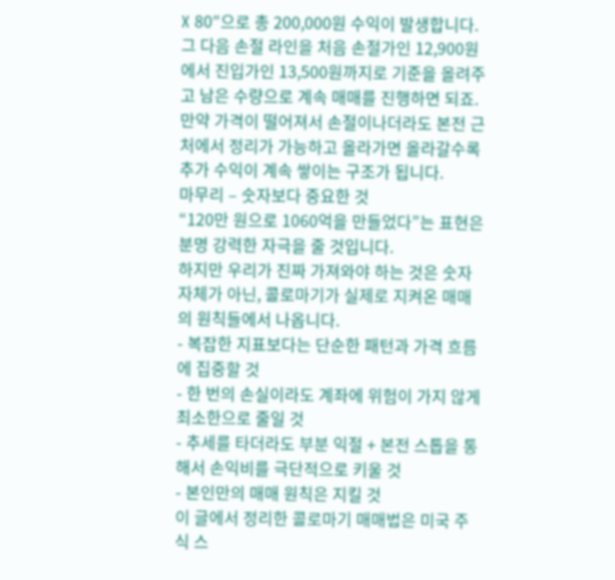X 80″으로 총 200,000원 수익이 발생합니다.
그 다음 손절 라인을 처음 손절가인 12,900원에서 진입가인 13,500원까지로 기준을 올려주고 남은 수량으로 계속 매매를 진행하면 되죠.
만약 가격이 떨어져서 손절이나더라도 본전 근처에서 정리가 가능하고 올라가면 올라갈수록 추가 수익이 계속 쌓이는 구조가 됩니다.
마무리 – 숫자보다 중요한 것
“120만 원으로 1060억을 만들었다”는 표현은 분명 강력한 자극을 줄 것입니다.
하지만 우리가 진짜 가져와야 하는 것은 숫자 자체가 아닌, 콜로마기가 실제로 지켜온 매매의 원칙들에서 나옵니다.
- 복잡한 지표보다는 단순한 패턴과 가격 흐름에 집중할 것
- 한 번의 손실이라도 계좌에 위험이 가지 않게 최소한으로 줄일 것
- 추세를 타더라도 부분 익절 + 본전 스톱을 통해서 손익비를 극단적으로 키울 것
- 본인만의 매매 원칙은 지킬 것
이 글에서 정리한 콜로마기 매매법은 미국 주식 스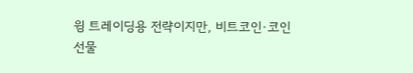윙 트레이딩용 전략이지만, 비트코인·코인 선물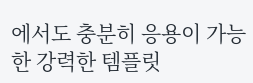에서도 충분히 응용이 가능한 강력한 템플릿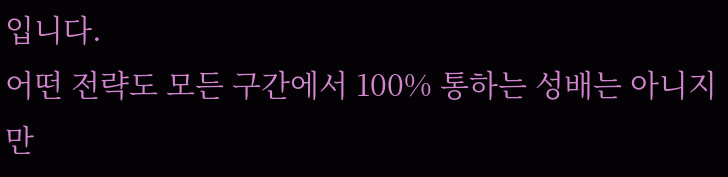입니다.
어떤 전략도 모든 구간에서 100% 통하는 성배는 아니지만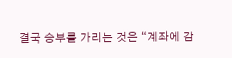결국 승부를 가리는 것은 “계좌에 감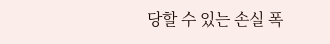당할 수 있는 손실 폭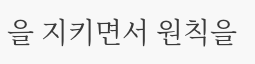을 지키면서 원칙을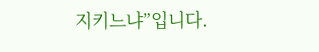지키느냐”입니다.